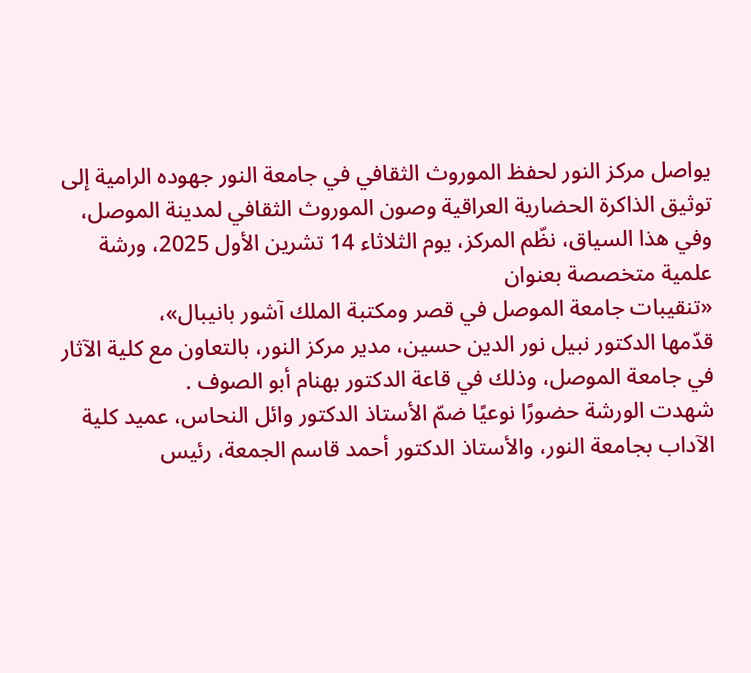يواصل مركز النور لحفظ الموروث الثقافي في جامعة النور جهوده الرامية إلى توثيق الذاكرة الحضارية العراقية وصون الموروث الثقافي لمدينة الموصل،
وفي هذا السياق، نظّم المركز، يوم الثلاثاء 14 تشرين الأول 2025، ورشة علمية متخصصة بعنوان
«تنقيبات جامعة الموصل في قصر ومكتبة الملك آشور بانيبال»،
قدّمها الدكتور نبيل نور الدين حسين، مدير مركز النور، بالتعاون مع كلية الآثار في جامعة الموصل، وذلك في قاعة الدكتور بهنام أبو الصوف .
شهدت الورشة حضورًا نوعيًا ضمّ الأستاذ الدكتور وائل النحاس، عميد كلية الآداب بجامعة النور، والأستاذ الدكتور أحمد قاسم الجمعة، رئيس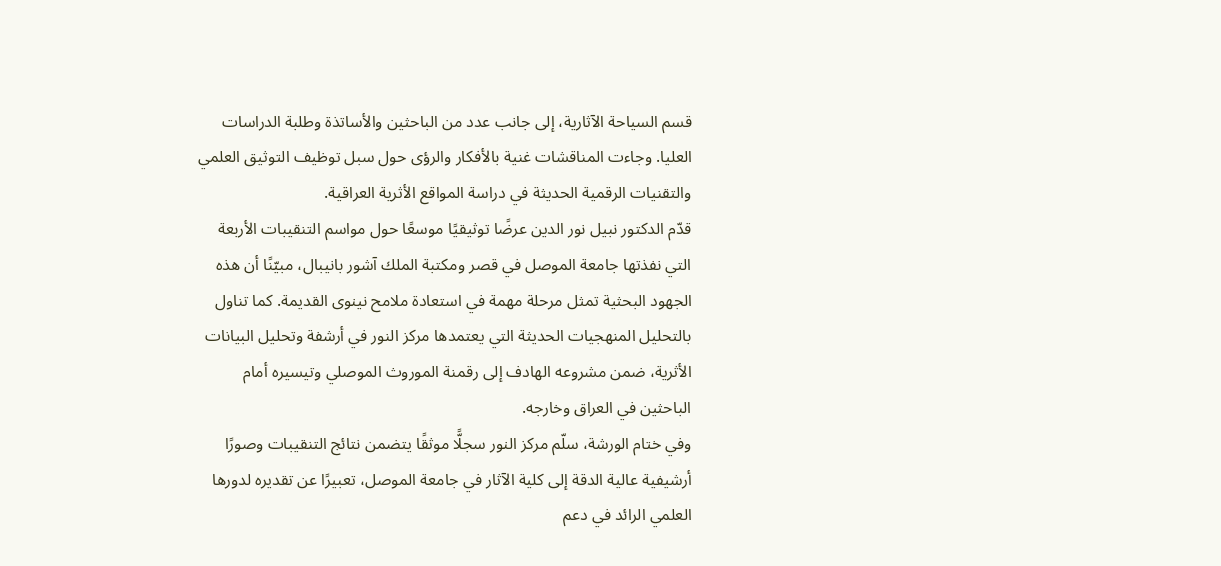قسم السياحة الآثارية، إلى جانب عدد من الباحثين والأساتذة وطلبة الدراسات العليا. وجاءت المناقشات غنية بالأفكار والرؤى حول سبل توظيف التوثيق العلمي والتقنيات الرقمية الحديثة في دراسة المواقع الأثرية العراقية.
قدّم الدكتور نبيل نور الدين عرضًا توثيقيًا موسعًا حول مواسم التنقيبات الأربعة التي نفذتها جامعة الموصل في قصر ومكتبة الملك آشور بانيبال، مبيّنًا أن هذه الجهود البحثية تمثل مرحلة مهمة في استعادة ملامح نينوى القديمة. كما تناول بالتحليل المنهجيات الحديثة التي يعتمدها مركز النور في أرشفة وتحليل البيانات الأثرية، ضمن مشروعه الهادف إلى رقمنة الموروث الموصلي وتيسيره أمام الباحثين في العراق وخارجه.
وفي ختام الورشة، سلّم مركز النور سجلًّا موثقًا يتضمن نتائج التنقيبات وصورًا أرشيفية عالية الدقة إلى كلية الآثار في جامعة الموصل، تعبيرًا عن تقديره لدورها العلمي الرائد في دعم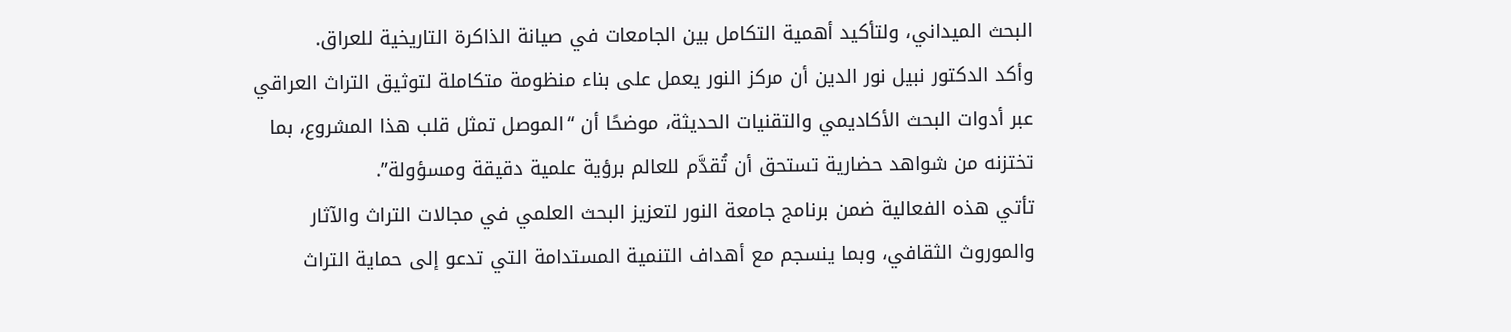البحث الميداني، ولتأكيد أهمية التكامل بين الجامعات في صيانة الذاكرة التاريخية للعراق.
وأكد الدكتور نبيل نور الدين أن مركز النور يعمل على بناء منظومة متكاملة لتوثيق التراث العراقي عبر أدوات البحث الأكاديمي والتقنيات الحديثة، موضحًا أن “الموصل تمثل قلب هذا المشروع، بما تختزنه من شواهد حضارية تستحق أن تُقدَّم للعالم برؤية علمية دقيقة ومسؤولة”.
تأتي هذه الفعالية ضمن برنامج جامعة النور لتعزيز البحث العلمي في مجالات التراث والآثار والموروث الثقافي، وبما ينسجم مع أهداف التنمية المستدامة التي تدعو إلى حماية التراث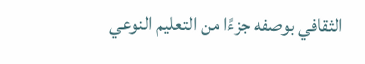الثقافي بوصفه جزءًا من التعليم النوعي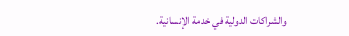والشراكات الدولية في خدمة الإنسانية.